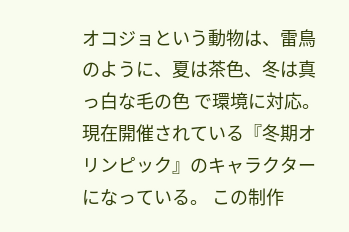オコジョという動物は、雷鳥のように、夏は茶色、冬は真っ白な毛の色 で環境に対応。
現在開催されている『冬期オリンピック』のキャラクターになっている。 この制作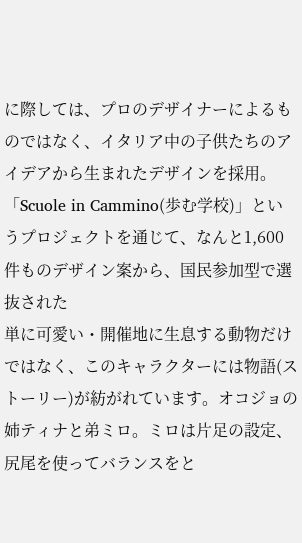に際しては、プロのデザイナーによるものではなく、イタリア中の子供たちのアイデアから生まれたデザインを採用。「Scuole in Cammino(歩む学校)」というプロジェクトを通じて、なんと1,600件ものデザイン案から、国民参加型で選抜された
単に可愛い・開催地に生息する動物だけではなく、このキャラクターには物語(ストーリー)が紡がれています。オコジョの姉ティナと弟ミロ。ミロは片足の設定、尻尾を使ってバランスをと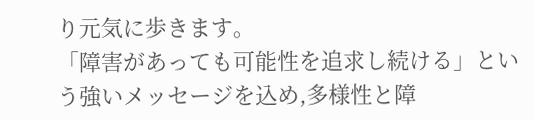り元気に歩きます。
「障害があっても可能性を追求し続ける」という強いメッセージを込め,多様性と障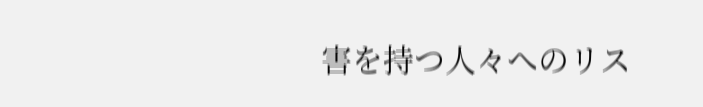害を持つ人々へのリス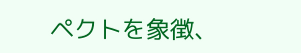ペクトを象徴、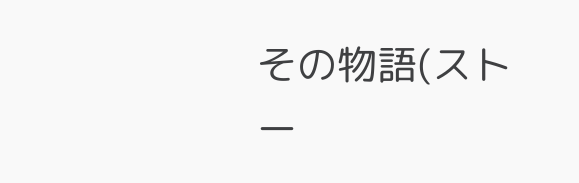その物語(ストー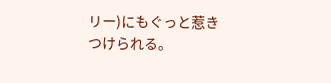リー)にもぐっと惹きつけられる。